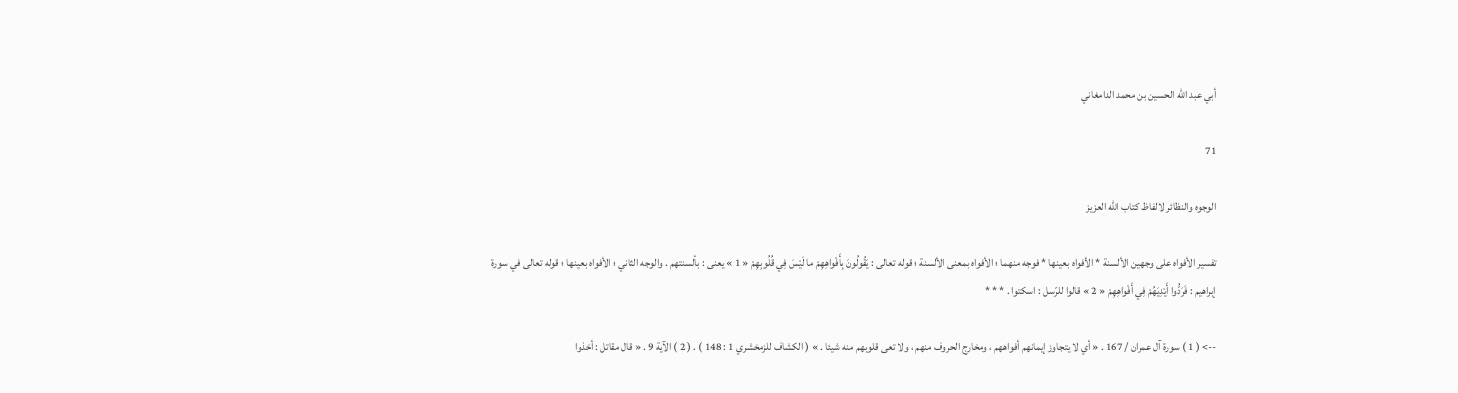أبي عبد الله الحسين بن محمد الدامغاني

71

الوجوه والنظائر لالفاظ كتاب الله العزيز

تفسير الأفواه على وجهين الألسنة * الأفواه بعينها * فوجه منهما ؛ الأفواه بمعنى الألسنة ؛ قوله تعالى : يَقُولُونَ بِأَفْواهِهِمْ ما لَيْسَ فِي قُلُوبِهِمْ « 1 » يعنى : بألسنتهم . والوجه الثاني ؛ الأفواه بعينها ؛ قوله تعالى في سورة إبراهيم : فَرَدُّوا أَيْدِيَهُمْ فِي أَفْواهِهِمْ « 2 » قالوا للرّسل : اسكتوا . * * *

--> ( 1 ) سورة آل عمران / 167 . « أي لا يتجاوز إيمانهم أفواههم ، ومخارج الحروف منهم ، ولا تعى قلوبهم منه شيئا . » ( الكشاف للزمخشري 1 : 148 ) . ( 2 ) الآية 9 . « قال مقاتل : أخذوا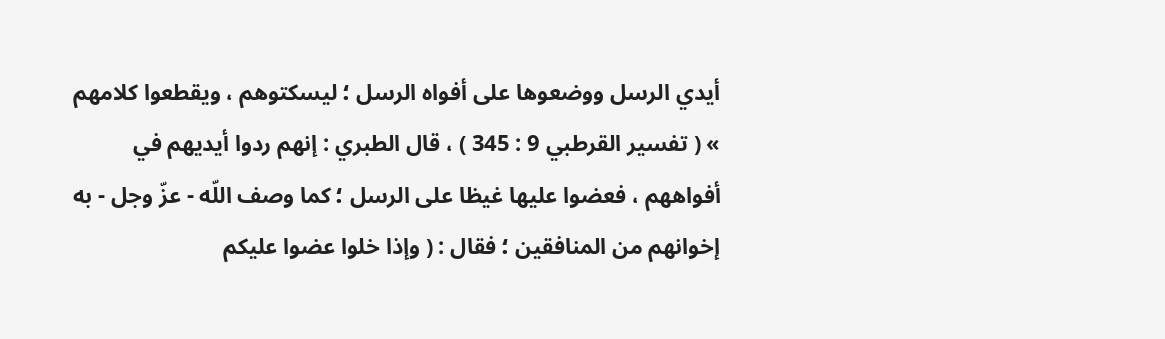أيدي الرسل ووضعوها على أفواه الرسل ؛ ليسكتوهم ، ويقطعوا كلامهم » ( تفسير القرطبي 9 : 345 ) ، قال الطبري : إنهم ردوا أيديهم في أفواههم ، فعضوا عليها غيظا على الرسل ؛ كما وصف اللّه - عزّ وجل - به إخوانهم من المنافقين ؛ فقال : ( وإذا خلوا عضوا عليكم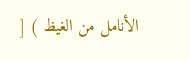الأنامل من الغيظ ) [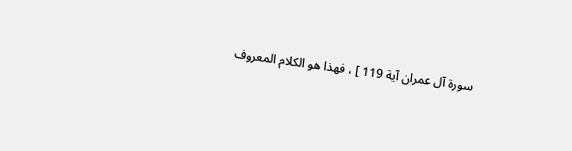سورة آل عمران آية 119 ] ، فهذا هو الكلام المعروف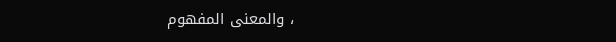، والمعنى المفهوم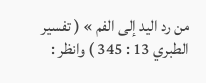من رد اليد إلى الفم » ( تفسير الطبري 13 : 345 ) وانظر :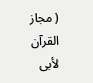( مجاز القرآن لأبى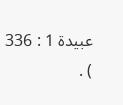عبيدة 1 : 336 ) .